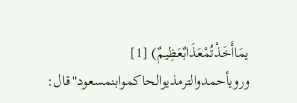يمَاأَخَذْتُمْعَذَابٌعَظِيمٌ) [1] ورويأحمدوالترمذيوالحاكموابنمسعود"قال: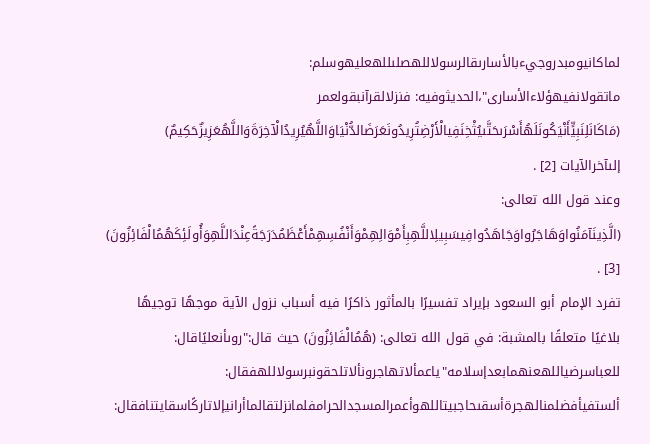لماكانيومبدروجيءبالأسارىقالرسولاللهصلىللهعليهوسلم: ماتقولانفيهؤلاءالأسارى"،الحديثوفيه: فنزلالقرآنبقولعمر (مَاكَانَلِنَبِيٍّأَنْيَكُونَلَهُأَسْرَىحَتَّىيُثْخِنَفِيالْأَرْضِتُرِيدُونَعَرَضَالدُّنْيَاوَاللَّهُيُرِيدُالْآخِرَةَوَاللَّهُعَزِيزٌحَكِيمٌ) إلىآخرالآيات [2] .
وعند قول الله تعالى:
(الَّذِينَآمَنُواوَهَاجَرُواوَجَاهَدُوافِيسَبِيلِاللَّهِبِأَمْوَالِهِمْوَأَنْفُسِهِمْأَعْظَمُدَرَجَةًعِنْدَاللَّهِوَأُولَئِكَهُمُالْفَائِزُونَ) [3] .
تفرد الإمام أبو السعود بإيراد تفسيرًا بالمأثور ذاكرًا فيه أسباب نزول الآية موجهًا توجيهًا بلاغيًا متعلقًا بالمشبة: في قول الله تعالى: (هُمُالْفَائِزُونَ) حيث قال:"روىأنعليًاقال: للعباسرضياللهعنهمابعدإسلامه"ياعمألاتهاجرونألاتلحقونبرسولاللهفقال: ألستفيأفضلمنالهجرةأسقىحاجبيتاللهوأعمرالمسجدالحرامفلمانزلتقالماأرانيإلاتاركًاسقايتنافقال: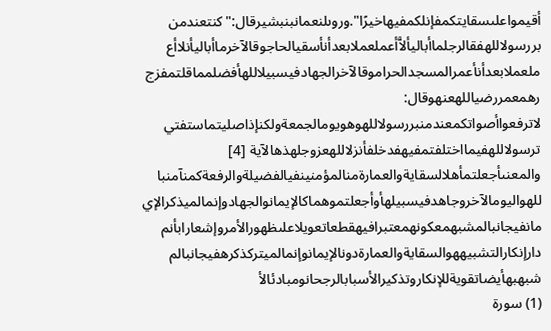أقيمواعلىسقايتكمفإنلكمفيهاخيرًا".وروىلنعمانبنبشيرقال:"كنتعندمنبررسولاللهفقالرجلماأباليألاَّأعملعملابعدأنأسقيالحاجوقالآخرماأباليأنلاأعملعملابعدأنأعمرالمسجدالحراموقالآخرالجهادفيسبيلاللهأفضلمماقلتمفزجرهمعمررضياللهعنهوقال: لاترفعواأصواتكمعندمنبررسولاللهوهويومالجمعةولكنإذاصليتماستفتيترسولاللهفيمااختلفتمفيهفدخلفأنزلاللهعزوجلهذهالآية [4] والمعنىأجعلتمأهلالسقايةوالعمارةمنالمؤمنينفيالفضيلةوالرفعةكمنآمنباللهواليومالآخروجاهدفيسبيلهأوأجعلتموهماكالإيمانوالجهادوإنمالميذكرالإيمانفيجانبالمشبهمعكونهمعتبرافيهقطعاتعويلاعلىظهورالأمروإشعارابأنمدارإنكارالتشبيههوالسقايةوالعمارةدونالإيمانوإنمالميتركذكرهفيجانبالمشبهبهأيضاتقويةللإنكاروتذكيرالأسبابالرجحانومبادئالأ
(1) سورة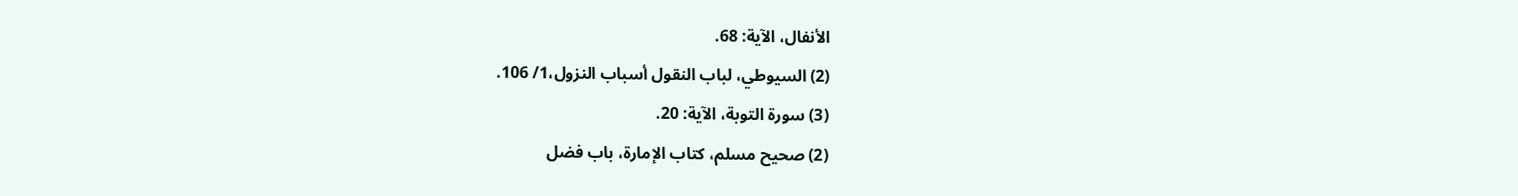الأنفال، الآية: 68.
(2) السيوطي، لباب النقول أسباب النزول،1/ 106.
(3) سورة التوبة، الآية: 20.
(2) صحيح مسلم، كتاب الإمارة، باب فضل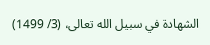الشهادة في سبيل الله تعالى، (3/ 1499)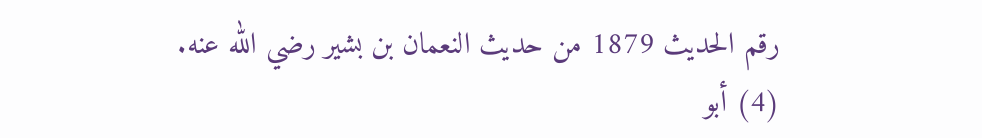رقم الحديث 1879 من حديث النعمان بن بشير رضي الله عنه.
(4) أبو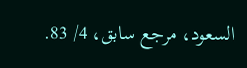السعود، مرجع سابق، 4/ 83.